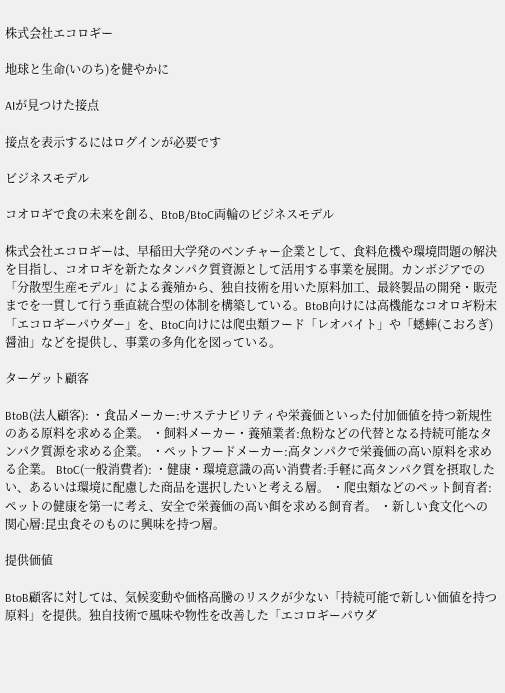株式会社エコロギー

地球と生命(いのち)を健やかに

AIが見つけた接点

接点を表示するにはログインが必要です

ビジネスモデル

コオロギで食の未来を創る、BtoB/BtoC両輪のビジネスモデル

株式会社エコロギーは、早稲田大学発のベンチャー企業として、食料危機や環境問題の解決を目指し、コオロギを新たなタンパク質資源として活用する事業を展開。カンボジアでの「分散型生産モデル」による養殖から、独自技術を用いた原料加工、最終製品の開発・販売までを一貫して行う垂直統合型の体制を構築している。BtoB向けには高機能なコオロギ粉末「エコロギーパウダー」を、BtoC向けには爬虫類フード「レオバイト」や「蟋蟀(こおろぎ)醤油」などを提供し、事業の多角化を図っている。

ターゲット顧客

BtoB(法人顧客): ・食品メーカー:サステナビリティや栄養価といった付加価値を持つ新規性のある原料を求める企業。 ・飼料メーカー・養殖業者:魚粉などの代替となる持続可能なタンパク質源を求める企業。 ・ペットフードメーカー:高タンパクで栄養価の高い原料を求める企業。 BtoC(一般消費者): ・健康・環境意識の高い消費者:手軽に高タンパク質を摂取したい、あるいは環境に配慮した商品を選択したいと考える層。 ・爬虫類などのペット飼育者:ペットの健康を第一に考え、安全で栄養価の高い餌を求める飼育者。 ・新しい食文化への関心層:昆虫食そのものに興味を持つ層。

提供価値

BtoB顧客に対しては、気候変動や価格高騰のリスクが少ない「持続可能で新しい価値を持つ原料」を提供。独自技術で風味や物性を改善した「エコロギーパウダ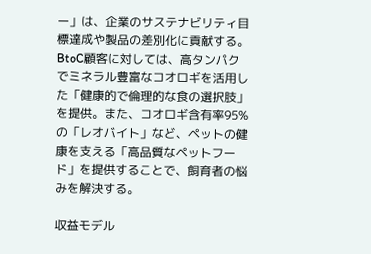ー」は、企業のサステナビリティ目標達成や製品の差別化に貢献する。 BtoC顧客に対しては、高タンパクでミネラル豊富なコオロギを活用した「健康的で倫理的な食の選択肢」を提供。また、コオロギ含有率95%の「レオバイト」など、ペットの健康を支える「高品質なペットフード」を提供することで、飼育者の悩みを解決する。

収益モデル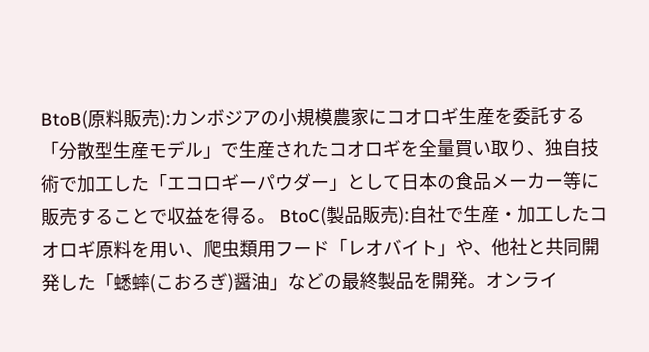BtoB(原料販売):カンボジアの小規模農家にコオロギ生産を委託する「分散型生産モデル」で生産されたコオロギを全量買い取り、独自技術で加工した「エコロギーパウダー」として日本の食品メーカー等に販売することで収益を得る。 BtoC(製品販売):自社で生産・加工したコオロギ原料を用い、爬虫類用フード「レオバイト」や、他社と共同開発した「蟋蟀(こおろぎ)醤油」などの最終製品を開発。オンライ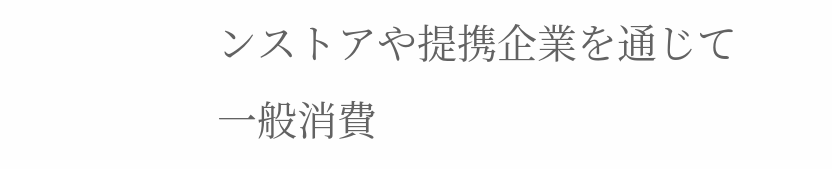ンストアや提携企業を通じて一般消費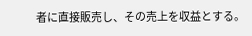者に直接販売し、その売上を収益とする。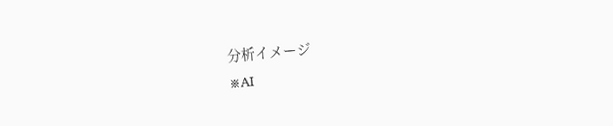分析イメージ
※AI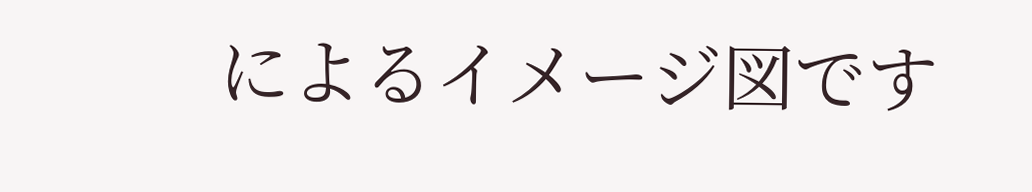によるイメージ図です